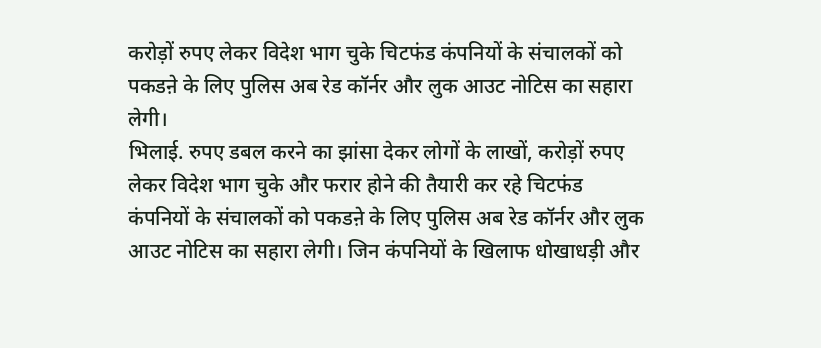करोड़ों रुपए लेकर विदेश भाग चुके चिटफंड कंपनियों के संचालकों को पकडऩे के लिए पुलिस अब रेड कॉर्नर और लुक आउट नोटिस का सहारा लेगी।
भिलाई. रुपए डबल करने का झांसा देकर लोगों के लाखों, करोड़ों रुपए लेकर विदेश भाग चुके और फरार होने की तैयारी कर रहे चिटफंड कंपनियों के संचालकों को पकडऩे के लिए पुलिस अब रेड कॉर्नर और लुक आउट नोटिस का सहारा लेगी। जिन कंपनियों के खिलाफ धोखाधड़ी और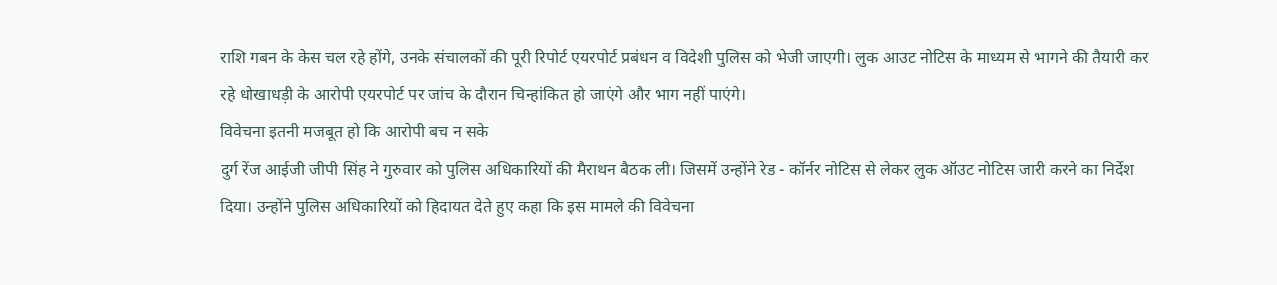राशि गबन के केस चल रहे होंगे, उनके संचालकों की पूरी रिपोर्ट एयरपोर्ट प्रबंधन व विदेशी पुलिस को भेजी जाएगी। लुक आउट नोटिस के माध्यम से भागने की तैयारी कर रहे धोखाधड़ी के आरोपी एयरपोर्ट पर जांच के दौरान चिन्हांकित हो जाएंगे और भाग नहीं पाएंगे।
विवेचना इतनी मजबूत हो कि आरोपी बच न सके
दुर्ग रेंज आईजी जीपी सिंह ने गुरुवार को पुलिस अधिकारियों की मैराथन बैठक ली। जिसमें उन्होंने रेड - कॉर्नर नोटिस से लेकर लुक ऑउट नोटिस जारी करने का निर्देश दिया। उन्होंने पुलिस अधिकारियों को हिदायत देते हुए कहा कि इस मामले की विवेचना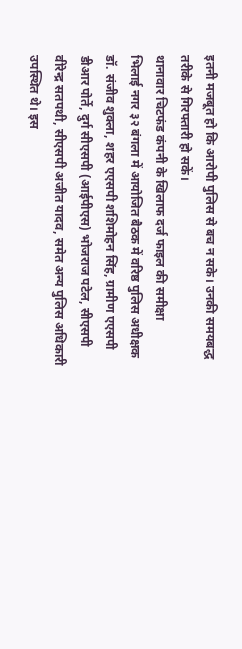इतनी मजबूत हो कि आरोपी पुलिस से बच न सके। उनकी समयबद्ध तरीके से गिरफ्तारी हो सकें।
थानावार चिटफंड कंपनी के खिलाफ दर्ज फाइल की समीक्षा
भिलाई नगर ३२ बंगला में आयोजित बैठक में वरिष्ठ पुलिस अधीक्षक डॉ. संजीव शुक्ला, शहर एएसपी शशिमोहन सिंह, ग्रामीण एएसपी डीआर पोर्ते, दुर्ग सीएसपी (आईपीएस) भोजराज पटेल, सीएसपी वीरेन्द्र सतपथी, सीएसपी अजीत यादव, समेत अन्य पुलिस अधिकारी उपस्थित थे। इस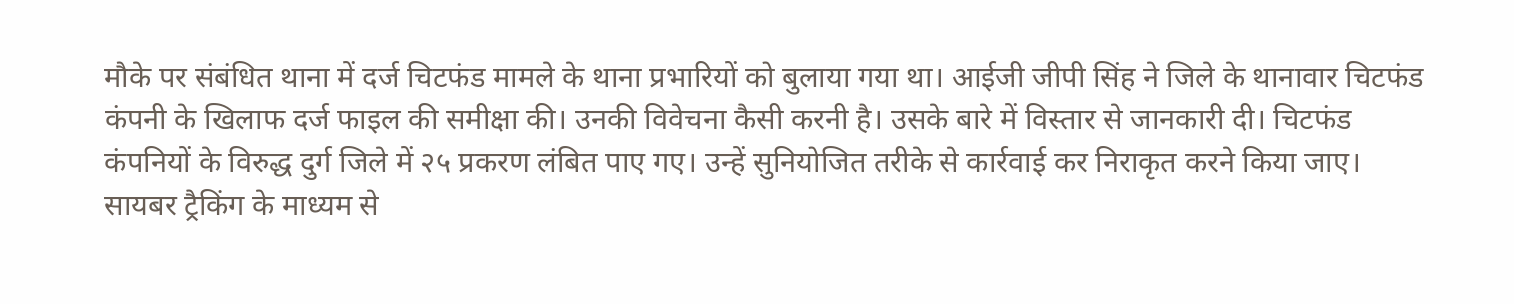मौके पर संबंधित थाना में दर्ज चिटफंड मामले के थाना प्रभारियों को बुलाया गया था। आईजी जीपी सिंह ने जिले के थानावार चिटफंड कंपनी के खिलाफ दर्ज फाइल की समीक्षा की। उनकी विवेचना कैसी करनी है। उसके बारे में विस्तार से जानकारी दी। चिटफंड कंपनियों के विरुद्ध दुर्ग जिले में २५ प्रकरण लंबित पाए गए। उन्हें सुनियोजित तरीके से कार्रवाई कर निराकृत करने किया जाए।
सायबर ट्रैकिंग के माध्यम से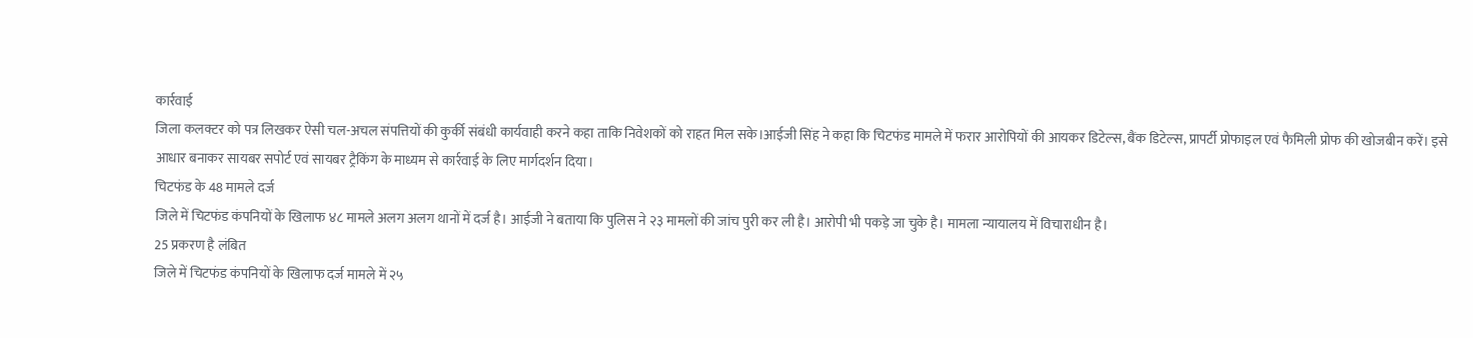कार्रवाई
जिला कलक्टर को पत्र लिखकर ऐसी चल-अचल संपत्तियों की कुर्की संबंधी कार्यवाही करने कहा ताकि निवेशकों को राहत मिल सके।आईजी सिंह ने कहा कि चिटफंड मामले में फरार आरोपियों की आयकर डिटेल्स, बैंक डिटेल्स, प्रापर्टी प्रोफाइल एवं फैमिली प्रोफ की खोजबीन करें। इसे आधार बनाकर सायबर सपोर्ट एवं सायबर ट्रैकिंग के माध्यम से कार्रवाई के लिए मार्गदर्शन दिया।
चिटफंड के 48 मामले दर्ज
जिले में चिटफंड कंपनियों के खिलाफ ४८ मामले अलग अलग थानों में दर्ज है। आईजी ने बताया कि पुलिस ने २३ मामलों की जांच पुरी कर ली है। आरोपी भी पकड़े जा चुके है। मामला न्यायालय में विचाराधीन है।
25 प्रकरण है लंबित
जिले में चिटफंड कंपनियों के खिलाफ दर्ज मामले में २५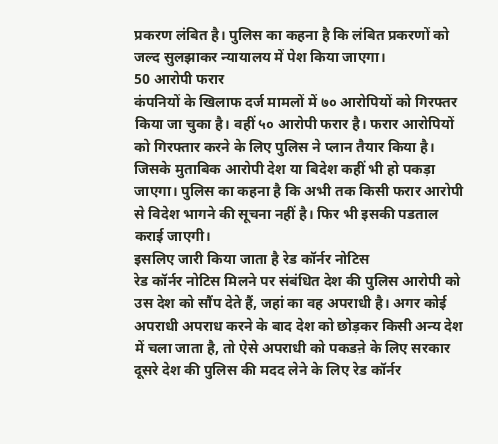प्रकरण लंबित है। पुलिस का कहना है कि लंबित प्रकरणों को जल्द सुलझाकर न्यायालय में पेश किया जाएगा।
50 आरोपी फरार
कंपनियों के खिलाफ दर्ज मामलों में ७० आरोपियों को गिरफ्तर किया जा चुका है। वहीं ५० आरोपी फरार है। फरार आरोपियों को गिरफ्तार करने के लिए पुलिस ने प्लान तैयार किया है। जिसके मुताबिक आरोपी देश या बिदेश कहीं भी हो पकड़ा जाएगा। पुलिस का कहना है कि अभी तक किसी फरार आरोपी से विदेश भागने की सूचना नहीं है। फिर भी इसकी पडताल कराई जाएगी।
इसलिए जारी किया जाता है रेड कॉर्नर नोटिस
रेड कॉर्नर नोटिस मिलने पर संबंधित देश की पुलिस आरोपी को उस देश को सौंप देते हैं, जहां का वह अपराधी है। अगर कोई अपराधी अपराध करने के बाद देश को छोड़कर किसी अन्य देश में चला जाता है, तो ऐसे अपराधी को पकडऩे के लिए सरकार दूसरे देश की पुलिस की मदद लेने के लिए रेड कॉर्नर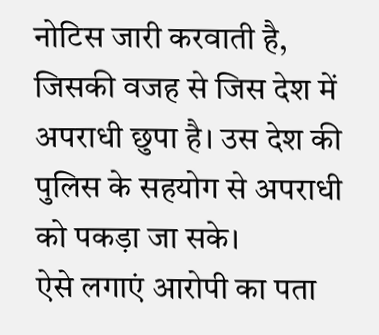नोटिस जारी करवाती है, जिसकी वजह से जिस देश में अपराधी छुपा है। उस देश की पुलिस के सहयोग से अपराधी को पकड़ा जा सके।
ऐसे लगाएं आरोपी का पता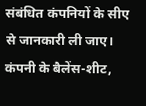संबंधित कंपनियों के सीए से जानकारी ली जाए।
कंपनी के बैलेंस-शीट,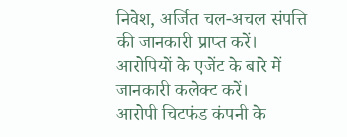निवेश, अर्जित चल-अचल संपत्ति की जानकारी प्राप्त करें।
आरोपियों के एजेंट के बारे में जानकारी कलेक्ट करें।
आरोपी चिटफंड कंपनी के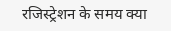रजिस्ट्रेशन के समय क्या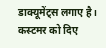डाक्यूमेंट्स लगाए है।
कस्टमर को दिए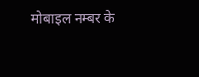मोबाइल नम्बर के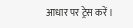आधार पर ट्रेस करें।